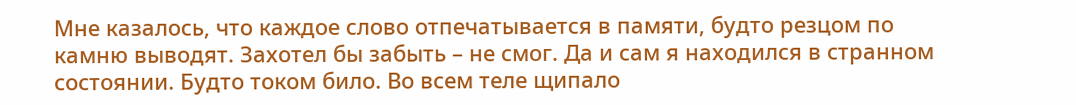Мне казалось, что каждое слово отпечатывается в памяти, будто резцом по камню выводят. Захотел бы забыть – не смог. Да и сам я находился в странном состоянии. Будто током било. Во всем теле щипало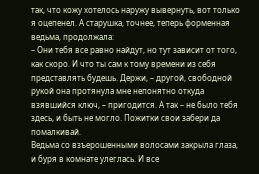так, что кожу хотелось наружу вывернуть, вот только я оцепенел. А старушка, точнее, теперь форменная ведьма, продолжала:
– Они тебя все равно найдут, но тут зависит от того, как скоро. И что ты сам к тому времени из себя представлять будешь. Держи, – другой, свободной рукой она протянула мне непонятно откуда взявшийся ключ, – пригодится. А так – не было тебя здесь, и быть не могло. Пожитки свои забери да помалкивай.
Ведьма со взъерошенными волосами закрыла глаза, и буря в комнате улеглась. И все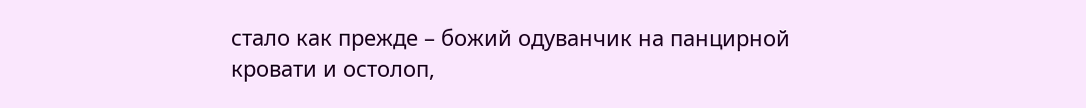стало как прежде – божий одуванчик на панцирной кровати и остолоп,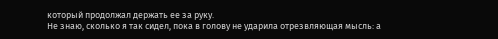который продолжал держать ее за руку.
Не знаю, сколько я так сидел, пока в голову не ударила отрезвляющая мысль: а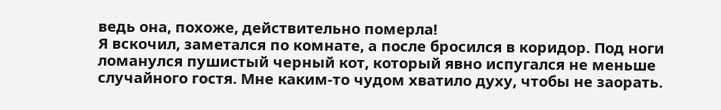ведь она, похоже, действительно померла!
Я вскочил, заметался по комнате, а после бросился в коридор. Под ноги ломанулся пушистый черный кот, который явно испугался не меньше случайного гостя. Мне каким-то чудом хватило духу, чтобы не заорать.